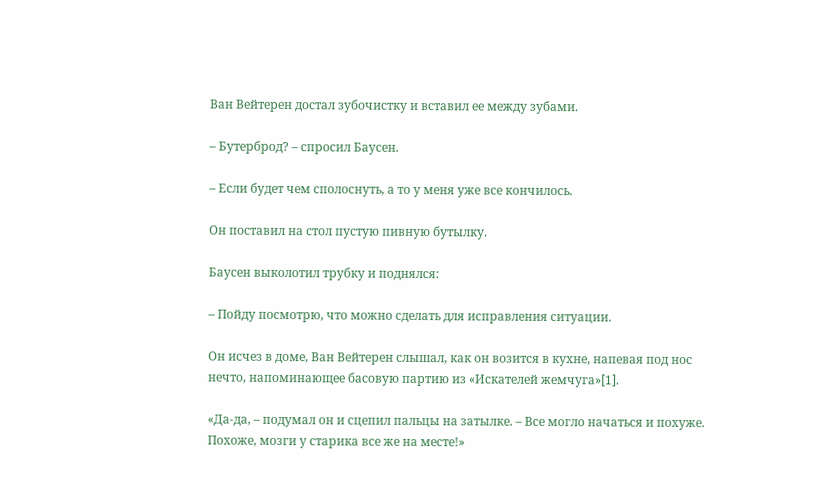Ван Вейтерен достал зубочистку и вставил ее между зубами.

– Бутерброд? – спросил Баусен.

– Если будет чем сполоснуть, а то у меня уже все кончилось.

Он поставил на стол пустую пивную бутылку.

Баусен выколотил трубку и поднялся:

– Пойду посмотрю, что можно сделать для исправления ситуации.

Он исчез в доме, Ван Вейтерен слышал, как он возится в кухне, напевая под нос нечто, напоминающее басовую партию из «Искателей жемчуга»[1].

«Да-да, – подумал он и сцепил пальцы на затылке. – Все могло начаться и похуже. Похоже, мозги у старика все же на месте!»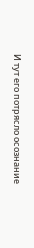И тут его потрясло осознание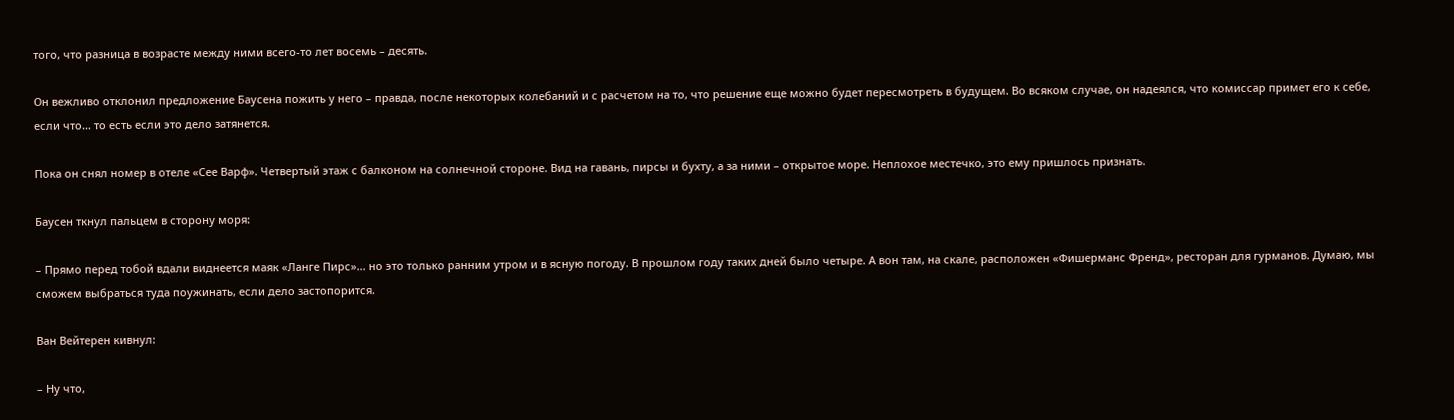того, что разница в возрасте между ними всего-то лет восемь – десять.

Он вежливо отклонил предложение Баусена пожить у него – правда, после некоторых колебаний и с расчетом на то, что решение еще можно будет пересмотреть в будущем. Во всяком случае, он надеялся, что комиссар примет его к себе, если что… то есть если это дело затянется.

Пока он снял номер в отеле «Сее Варф». Четвертый этаж с балконом на солнечной стороне. Вид на гавань, пирсы и бухту, а за ними – открытое море. Неплохое местечко, это ему пришлось признать.

Баусен ткнул пальцем в сторону моря:

– Прямо перед тобой вдали виднеется маяк «Ланге Пирс»… но это только ранним утром и в ясную погоду. В прошлом году таких дней было четыре. А вон там, на скале, расположен «Фишерманс Френд», ресторан для гурманов. Думаю, мы сможем выбраться туда поужинать, если дело застопорится.

Ван Вейтерен кивнул:

– Ну что,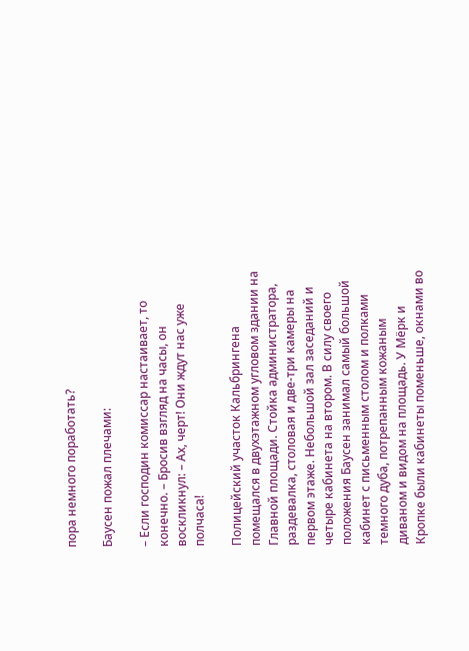пора немного поработать?

Баусен пожал плечами:

– Если господин комиссар настаивает, то конечно. – Бросив взгляд на часы, он воскликнул: – Ах, черт! Они ждут нас уже полчаса!

Полицейский участок Кальбрингена помещался в двухэтажном угловом здании на Главной площади. Стойка администратора, раздевалка, столовая и две-три камеры на первом этаже. Небольшой зал заседаний и четыре кабинета на втором. В силу своего положения Баусен занимал самый большой кабинет с письменным столом и полками темного дуба, потрепанным кожаным диваном и видом на площадь. У Мёрк и Кропке были кабинеты поменьше, окнами во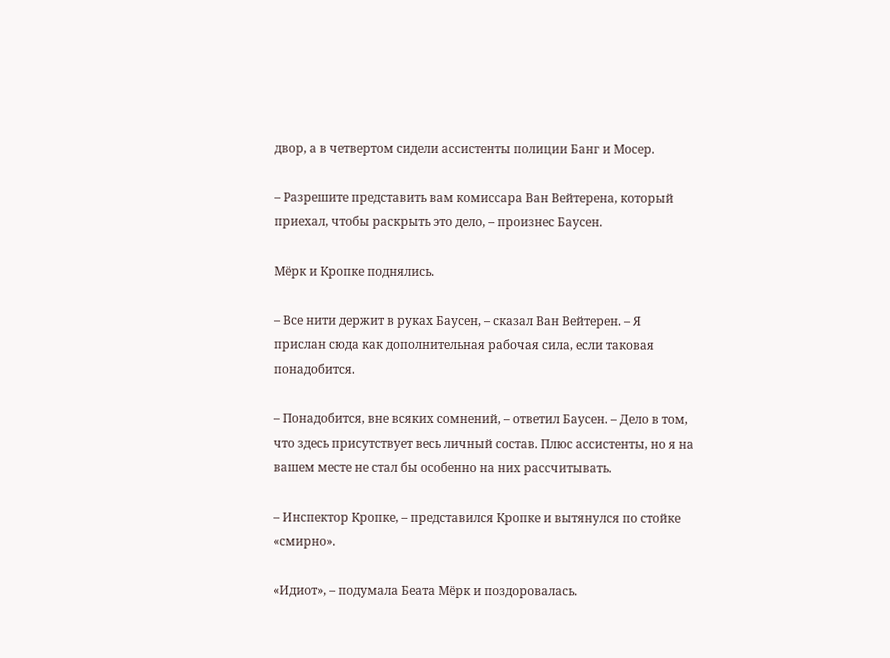двор, а в четвертом сидели ассистенты полиции Банг и Мосер.

– Разрешите представить вам комиссара Ван Вейтерена, который приехал, чтобы раскрыть это дело, – произнес Баусен.

Мёрк и Кропке поднялись.

– Все нити держит в руках Баусен, – сказал Ван Вейтерен. – Я прислан сюда как дополнительная рабочая сила, если таковая понадобится.

– Понадобится, вне всяких сомнений, – ответил Баусен. – Дело в том, что здесь присутствует весь личный состав. Плюс ассистенты, но я на вашем месте не стал бы особенно на них рассчитывать.

– Инспектор Кропке, – представился Кропке и вытянулся по стойке «смирно».

«Идиот», – подумала Беата Мёрк и поздоровалась.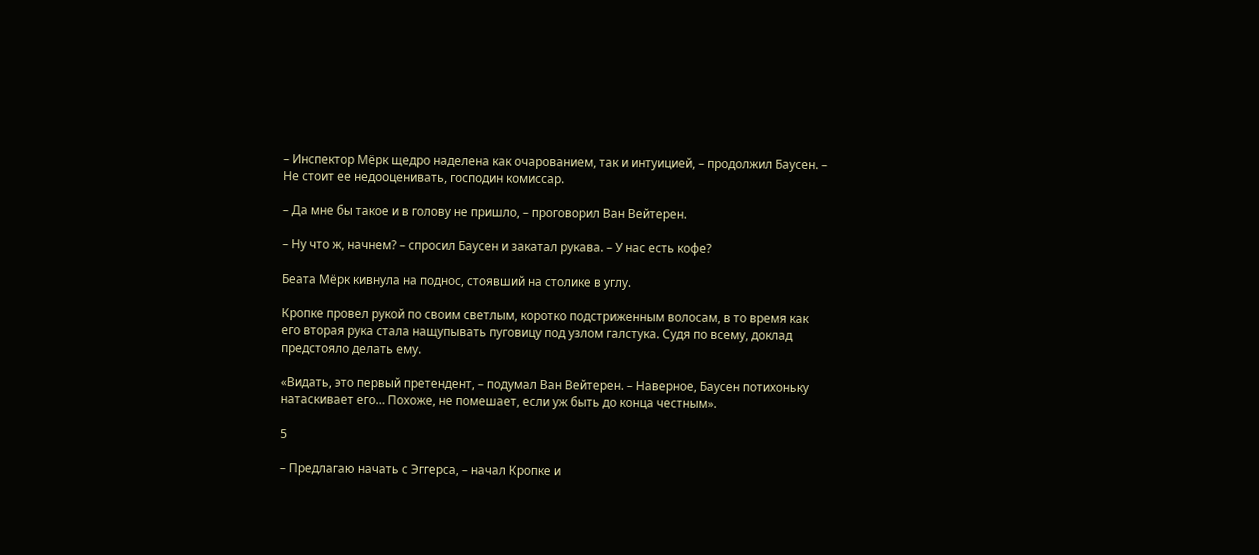– Инспектор Мёрк щедро наделена как очарованием, так и интуицией, – продолжил Баусен. – Не стоит ее недооценивать, господин комиссар.

– Да мне бы такое и в голову не пришло, – проговорил Ван Вейтерен.

– Ну что ж, начнем? – спросил Баусен и закатал рукава. – У нас есть кофе?

Беата Мёрк кивнула на поднос, стоявший на столике в углу.

Кропке провел рукой по своим светлым, коротко подстриженным волосам, в то время как его вторая рука стала нащупывать пуговицу под узлом галстука. Судя по всему, доклад предстояло делать ему.

«Видать, это первый претендент, – подумал Ван Вейтерен. – Наверное, Баусен потихоньку натаскивает его… Похоже, не помешает, если уж быть до конца честным».

5

– Предлагаю начать с Эггерса, – начал Кропке и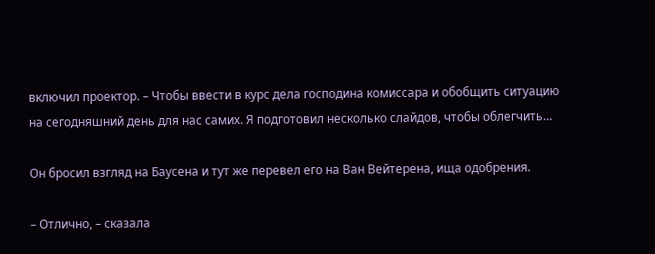включил проектор. – Чтобы ввести в курс дела господина комиссара и обобщить ситуацию на сегодняшний день для нас самих. Я подготовил несколько слайдов, чтобы облегчить…

Он бросил взгляд на Баусена и тут же перевел его на Ван Вейтерена, ища одобрения.

– Отлично, – сказала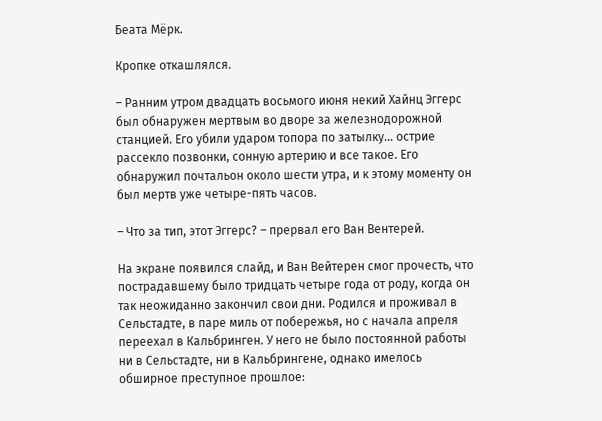Беата Мёрк.

Кропке откашлялся.

– Ранним утром двадцать восьмого июня некий Хайнц Эггерс был обнаружен мертвым во дворе за железнодорожной станцией. Его убили ударом топора по затылку… острие рассекло позвонки, сонную артерию и все такое. Его обнаружил почтальон около шести утра, и к этому моменту он был мертв уже четыре-пять часов.

– Что за тип, этот Эггерс? – прервал его Ван Вентерей.

На экране появился слайд, и Ван Вейтерен смог прочесть, что пострадавшему было тридцать четыре года от роду, когда он так неожиданно закончил свои дни. Родился и проживал в Сельстадте, в паре миль от побережья, но с начала апреля переехал в Кальбринген. У него не было постоянной работы ни в Сельстадте, ни в Кальбрингене, однако имелось обширное преступное прошлое: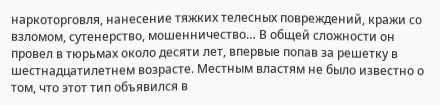наркоторговля, нанесение тяжких телесных повреждений, кражи со взломом, сутенерство, мошенничество… В общей сложности он провел в тюрьмах около десяти лет, впервые попав за решетку в шестнадцатилетнем возрасте. Местным властям не было известно о том, что этот тип объявился в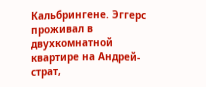Кальбрингене. Эггерс проживал в двухкомнатной квартире на Андрей-страт,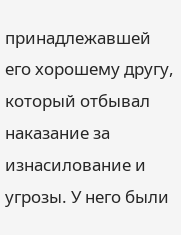принадлежавшей его хорошему другу, который отбывал наказание за изнасилование и угрозы. У него были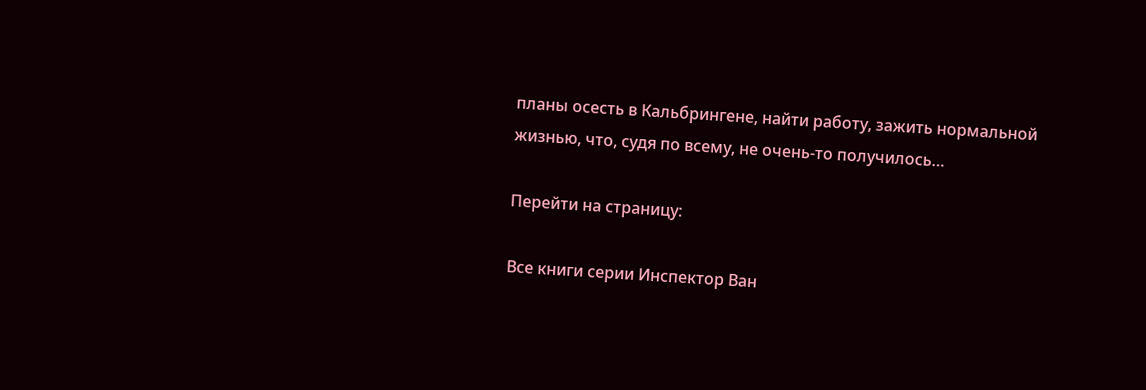планы осесть в Кальбрингене, найти работу, зажить нормальной жизнью, что, судя по всему, не очень-то получилось…

Перейти на страницу:

Все книги серии Инспектор Ван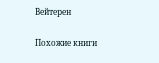Вейтерен

Похожие книги